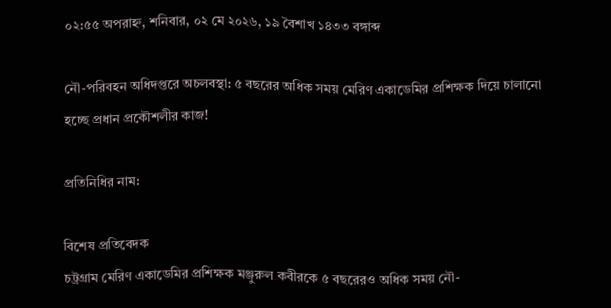০২:৫৫ অপরাহ্ন, শনিবার, ০২ মে ২০২৬, ১৯ বৈশাখ ১৪৩৩ বঙ্গাব্দ

নৌ-পরিবহন অধিদপ্তরে অচলবস্থা: ৫ বছরের অধিক সময় মেরিণ একাডেমির প্রশিক্ষক দিয়ে চালানো হচ্ছে প্রধান প্রকৌশলীর কাজ!

প্রতিনিধির নাম:

বিশেষ প্রতিবেদক
চট্রগ্রাম মেরিণ একাডেমির প্রশিক্ষক মঞ্জুরুল কবীরকে ৫ বছরেরও অধিক সময় নৌ-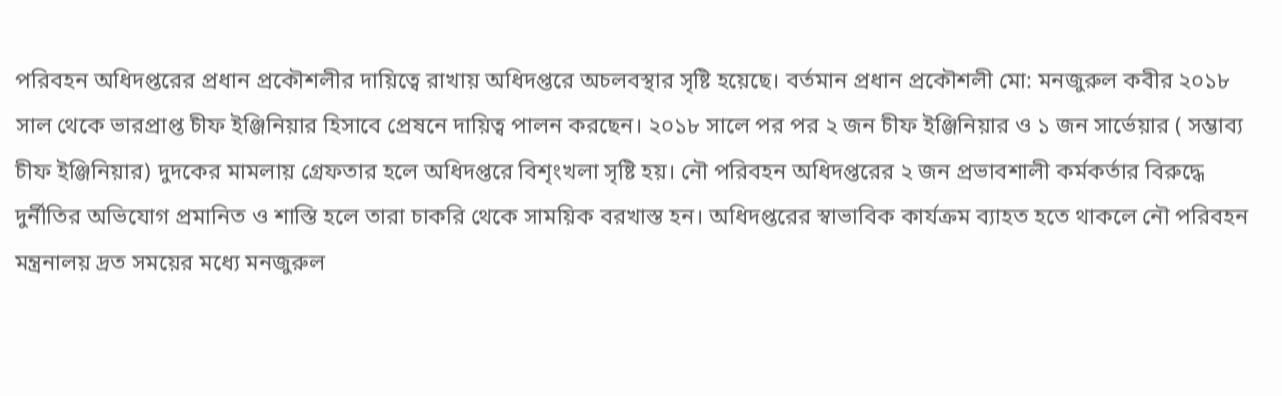পরিবহন অধিদপ্তরের প্রধান প্রকৌশলীর দায়িত্বে রাখায় অধিদপ্তরে অচলবস্থার সৃষ্টি হয়েছে। বর্তমান প্রধান প্রকৌশলী মো: মনজুরুল কবীর ২০১৮ সাল থেকে ভারপ্রাপ্ত চীফ ইঞ্জিনিয়ার হিসাবে প্রেষনে দায়িত্ব পালন করছেন। ২০১৮ সালে পর পর ২ জন চীফ ইঞ্জিনিয়ার ও ১ জন সার্ভেয়ার ( সম্ভাব্য চীফ ইঞ্জিনিয়ার) দুদকের মামলায় গ্রেফতার হলে অধিদপ্তরে বিশৃংখলা সৃষ্টি হয়। নৌ পরিবহন অধিদপ্তরের ২ জন প্রভাবশালী কর্মকর্তার বিরুদ্ধে দুর্নীতির অভিযোগ প্রমানিত ও শাস্তি হলে তারা চাকরি থেকে সাময়িক বরখাস্ত হন। অধিদপ্তরের স্বাভাবিক কার্যক্রম ব্যাহত হতে থাকলে নৌ পরিবহন মন্ত্রনালয় দ্রত সময়ের মধ্যে মনজুরুল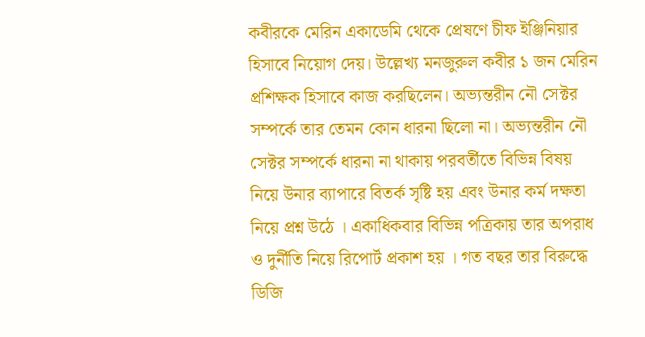কবীরকে মেরিন একাডেমি থেকে প্রেষণে চীফ ইঞ্জিনিয়ার হিসাবে নিয়োগ দেয়। উল্লেখ্য মনজুরুল কবীর ১ জন মেরিন প্রশিক্ষক হিসাবে কাজ করছিলেন। অভ্যন্তরীন নৌ সেক্টর সম্পর্কে তার তেমন কোন ধারনা ছিলো না। অভ্যন্তরীন নৌ সেক্টর সম্পর্কে ধারনা না থাকায় পরবর্তীতে বিভিন্ন বিষয় নিয়ে উনার ব্যাপারে বিতর্ক সৃষ্টি হয় এবং উনার কর্ম দক্ষতা নিয়ে প্রশ্ন উঠে । একাধিকবার বিভিন্ন পত্রিকায় তার অপরাধ ও দুর্নীতি নিয়ে রিপোর্ট প্রকাশ হয় । গত বছর তার বিরুদ্ধে ডিজি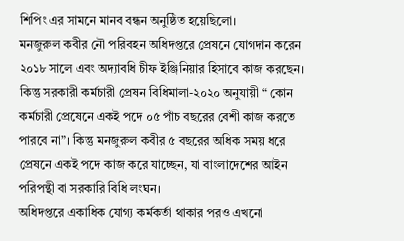শিপিং এর সামনে মানব বন্ধন অনুষ্ঠিত হয়েছিলো।
মনজুরুল কবীর নৌ পরিবহন অধিদপ্তরে প্রেষনে যোগদান করেন ২০১৮ সালে এবং অদ্যাবধি চীফ ইঞ্জিনিয়ার হিসাবে কাজ করছেন। কিন্তু সরকারী কর্মচারী প্রেষন বিধিমালা-২০২০ অনুযায়ী “ কোন কর্মচারী প্রেষেনে একই পদে ০৫ পাঁচ বছরের বেশী কাজ করতে পারবে না”। কিন্তু মনজুরুল কবীর ৫ বছরের অধিক সময় ধরে প্রেষনে একই পদে কাজ করে যাচ্ছেন, যা বাংলাদেশের আইন পরিপন্থী বা সরকারি বিধি লংঘন।
অধিদপ্তরে একাধিক যোগ্য কর্মকর্তা থাকার পরও এখনো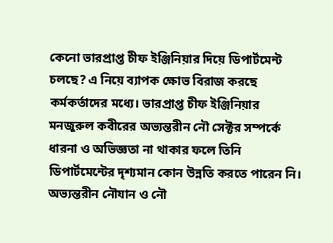কেনো ভারপ্রাপ্ত চীফ ইঞ্জিনিয়ার দিয়ে ডিপার্টমেন্ট চলছে? এ নিয়ে ব্যাপক ক্ষোভ বিরাজ করছে কর্মকর্তাদের মধ্যে। ভারপ্রাপ্ত চীফ ইঞ্জিনিয়ার মনজুরুল কবীরের অভ্যন্তরীন নৌ সেক্টর সম্পর্কে ধারনা ও অভিজ্ঞতা না থাকার ফলে তিনি ডিপার্টমেন্টের দৃশ্যমান কোন উন্নতি করতে পারেন নি। অভ্যন্তরীন নৌযান ও নৌ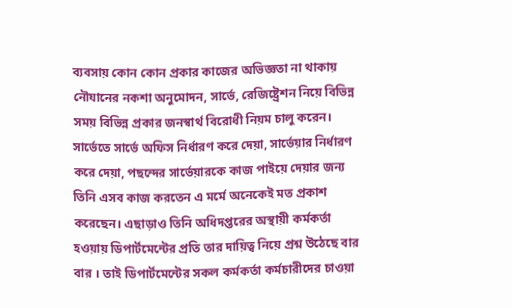ব্যবসায় কোন কোন প্রকার কাজের অভিজ্ঞতা না থাকায় নৌযানের নকশা অনুমোদন, সার্ভে, রেজিষ্ট্রেশন নিয়ে বিভিন্ন সময় বিভিন্ন প্রকার জনস্বার্থ বিরোধী নিয়ম চালু করেন। সার্ভেতে সার্ভে অফিস নির্ধারণ করে দেয়া, সার্ভেয়ার নির্ধারণ করে দেয়া, পছন্দের সার্ভেয়ারকে কাজ পাইয়ে দেয়ার জন্য তিনি এসব কাজ করতেন এ মর্মে অনেকেই মত প্রকাশ করেছেন। এছাড়াও তিনি অধিদপ্তরের অস্থায়ী কর্মকর্তা হওয়ায় ডিপার্টমেন্টের প্রতি তার দায়িত্ব নিয়ে প্রশ্ন উঠেছে বার বার । তাই ডিপার্টমেন্টের সকল কর্মকর্তা কর্মচারীদের চাওয়া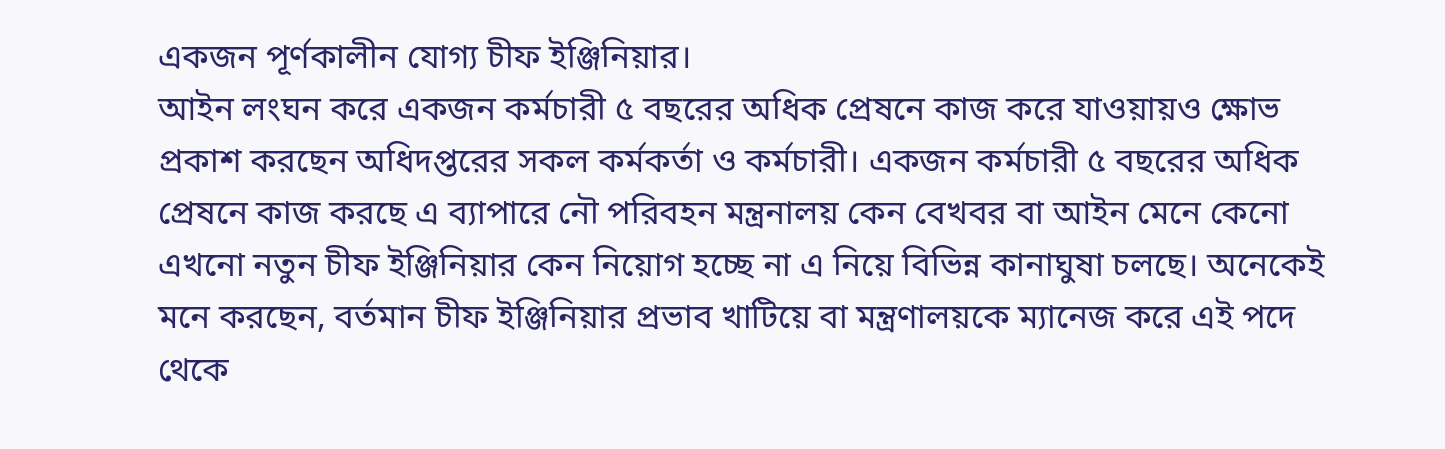একজন পূর্ণকালীন যোগ্য চীফ ইঞ্জিনিয়ার।
আইন লংঘন করে একজন কর্মচারী ৫ বছরের অধিক প্রেষনে কাজ করে যাওয়ায়ও ক্ষোভ প্রকাশ করছেন অধিদপ্তরের সকল কর্মকর্তা ও কর্মচারী। একজন কর্মচারী ৫ বছরের অধিক প্রেষনে কাজ করছে এ ব্যাপারে নৌ পরিবহন মন্ত্রনালয় কেন বেখবর বা আইন মেনে কেনো এখনো নতুন চীফ ইঞ্জিনিয়ার কেন নিয়োগ হচ্ছে না এ নিয়ে বিভিন্ন কানাঘুষা চলছে। অনেকেই মনে করছেন, বর্তমান চীফ ইঞ্জিনিয়ার প্রভাব খাটিয়ে বা মন্ত্রণালয়কে ম্যানেজ করে এই পদে থেকে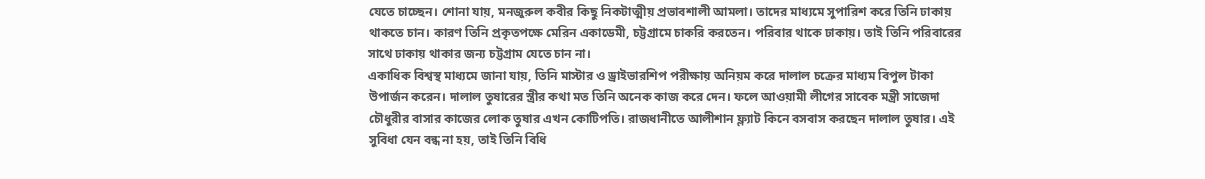যেতে চাচ্ছেন। শোনা যায়, মনজুরুল কবীর কিছু নিকটাত্মীয় প্রভাবশালী আমলা। তাদের মাধ্যমে সুপারিশ করে তিনি ঢাকায় থাকতে চান। কারণ তিনি প্রকৃতপক্ষে মেরিন একাডেমী, চট্টগ্রামে চাকরি করতেন। পরিবার থাকে ঢাকায়। তাই তিনি পরিবারের সাথে ঢাকায় থাকার জন্য চট্টগ্রাম যেতে চান না।
একাধিক বিশ্বস্থ মাধ্যমে জানা যায়, তিনি মাস্টার ও ড্রাইভারশিপ পরীক্ষায় অনিয়ম করে দালাল চক্রের মাধ্যম বিপুল টাকা উপার্জন করেন। দালাল তুষারের স্ত্রীর কথা মত তিনি অনেক কাজ করে দেন। ফলে আওয়ামী লীগের সাবেক মন্ত্রী সাজেদা চৌধুরীর বাসার কাজের লোক তুষার এখন কোটিপতি। রাজধানীতে আলীশান ফ্ল্যাট কিনে বসবাস করছেন দালাল তুষার। এই সুবিধা যেন বন্ধ না হয়, তাই তিনি বিধি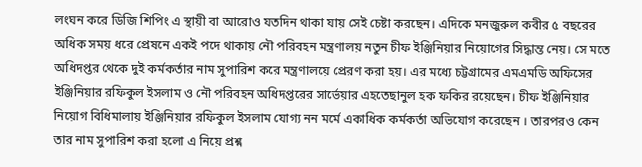লংঘন করে ডিজি শিপিং এ স্থায়ী বা আরোও যতদিন থাকা যায় সেই চেষ্টা করছেন। এদিকে মনজুরুল কবীর ৫ বছরের অধিক সময় ধরে প্রেষনে একই পদে থাকায় নৌ পরিবহন মন্ত্রণালয় নতুন চীফ ইঞ্জিনিয়ার নিয়োগের সিদ্ধান্ত নেয়। সে মতে অধিদপ্তর থেকে দুই কর্মকর্তার নাম সুপারিশ করে মন্ত্রণালয়ে প্রেরণ করা হয়। এর মধ্যে চট্টগ্রামের এমএমডি অফিসের ইঞ্জিনিয়ার রফিকুল ইসলাম ও নৌ পরিবহন অধিদপ্তরের সার্ভেয়ার এহতেছানুল হক ফকির রয়েছেন। চীফ ইঞ্জিনিয়ার নিয়োগ বিধিমালায় ইঞ্জিনিয়ার রফিকুল ইসলাম যোগ্য নন মর্মে একাধিক কর্মকর্তা অভিযোগ করেছেন । তারপরও কেন তার নাম সুপারিশ করা হলো এ নিয়ে প্রশ্ন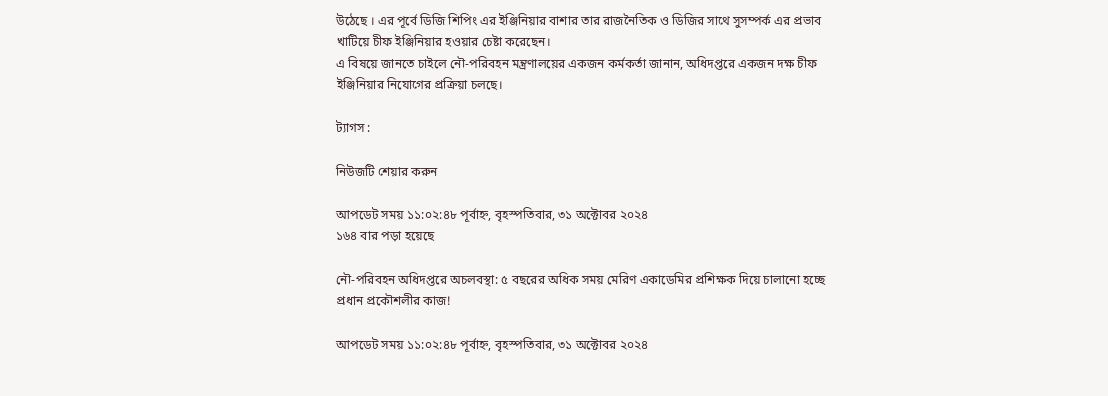উঠেছে । এর পূর্বে ডিজি শিপিং এর ইঞ্জিনিয়ার বাশার তার রাজনৈতিক ও ডিজির সাথে সুসম্পর্ক এর প্রভাব খাটিয়ে চীফ ইঞ্জিনিয়ার হওয়ার চেষ্টা করেছেন।
এ বিষয়ে জানতে চাইলে নৌ-পরিবহন মন্ত্রণালয়ের একজন কর্মকর্তা জানান, অধিদপ্তরে একজন দক্ষ চীফ ইঞ্জিনিয়ার নিযোগের প্রক্রিয়া চলছে।

ট্যাগস :

নিউজটি শেয়ার করুন

আপডেট সময় ১১:০২:৪৮ পূর্বাহ্ন, বৃহস্পতিবার, ৩১ অক্টোবর ২০২৪
১৬৪ বার পড়া হয়েছে

নৌ-পরিবহন অধিদপ্তরে অচলবস্থা: ৫ বছরের অধিক সময় মেরিণ একাডেমির প্রশিক্ষক দিয়ে চালানো হচ্ছে প্রধান প্রকৌশলীর কাজ!

আপডেট সময় ১১:০২:৪৮ পূর্বাহ্ন, বৃহস্পতিবার, ৩১ অক্টোবর ২০২৪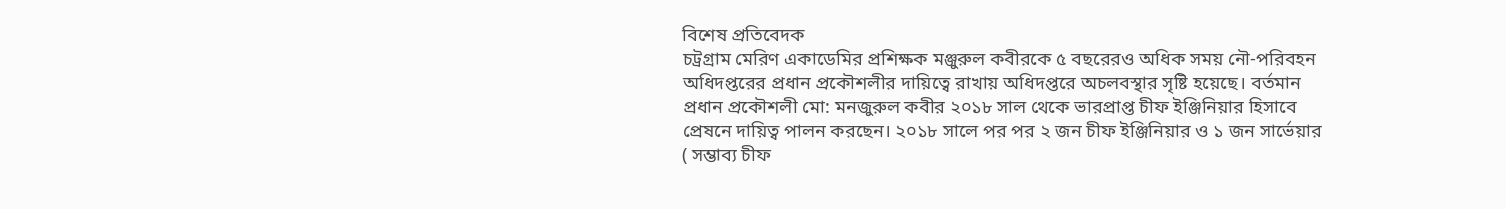বিশেষ প্রতিবেদক
চট্রগ্রাম মেরিণ একাডেমির প্রশিক্ষক মঞ্জুরুল কবীরকে ৫ বছরেরও অধিক সময় নৌ-পরিবহন অধিদপ্তরের প্রধান প্রকৌশলীর দায়িত্বে রাখায় অধিদপ্তরে অচলবস্থার সৃষ্টি হয়েছে। বর্তমান প্রধান প্রকৌশলী মো: মনজুরুল কবীর ২০১৮ সাল থেকে ভারপ্রাপ্ত চীফ ইঞ্জিনিয়ার হিসাবে প্রেষনে দায়িত্ব পালন করছেন। ২০১৮ সালে পর পর ২ জন চীফ ইঞ্জিনিয়ার ও ১ জন সার্ভেয়ার ( সম্ভাব্য চীফ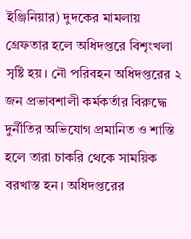ইঞ্জিনিয়ার) দুদকের মামলায় গ্রেফতার হলে অধিদপ্তরে বিশৃংখলা সৃষ্টি হয়। নৌ পরিবহন অধিদপ্তরের ২ জন প্রভাবশালী কর্মকর্তার বিরুদ্ধে দুর্নীতির অভিযোগ প্রমানিত ও শাস্তি হলে তারা চাকরি থেকে সাময়িক বরখাস্ত হন। অধিদপ্তরের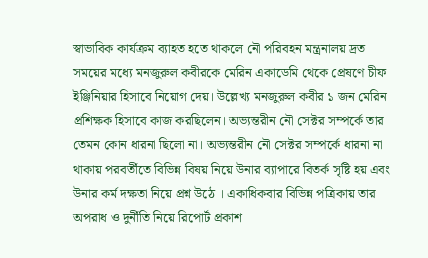স্বাভাবিক কার্যক্রম ব্যাহত হতে থাকলে নৌ পরিবহন মন্ত্রনালয় দ্রত সময়ের মধ্যে মনজুরুল কবীরকে মেরিন একাডেমি থেকে প্রেষণে চীফ ইঞ্জিনিয়ার হিসাবে নিয়োগ দেয়। উল্লেখ্য মনজুরুল কবীর ১ জন মেরিন প্রশিক্ষক হিসাবে কাজ করছিলেন। অভ্যন্তরীন নৌ সেক্টর সম্পর্কে তার তেমন কোন ধারনা ছিলো না। অভ্যন্তরীন নৌ সেক্টর সম্পর্কে ধারনা না থাকায় পরবর্তীতে বিভিন্ন বিষয় নিয়ে উনার ব্যাপারে বিতর্ক সৃষ্টি হয় এবং উনার কর্ম দক্ষতা নিয়ে প্রশ্ন উঠে । একাধিকবার বিভিন্ন পত্রিকায় তার অপরাধ ও দুর্নীতি নিয়ে রিপোর্ট প্রকাশ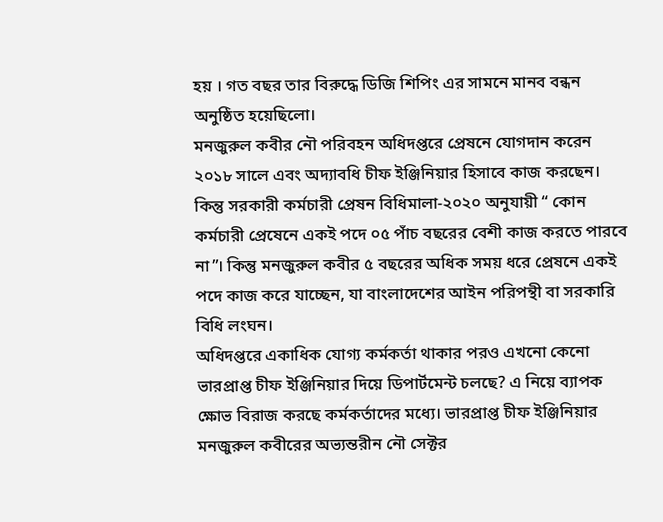হয় । গত বছর তার বিরুদ্ধে ডিজি শিপিং এর সামনে মানব বন্ধন অনুষ্ঠিত হয়েছিলো।
মনজুরুল কবীর নৌ পরিবহন অধিদপ্তরে প্রেষনে যোগদান করেন ২০১৮ সালে এবং অদ্যাবধি চীফ ইঞ্জিনিয়ার হিসাবে কাজ করছেন। কিন্তু সরকারী কর্মচারী প্রেষন বিধিমালা-২০২০ অনুযায়ী “ কোন কর্মচারী প্রেষেনে একই পদে ০৫ পাঁচ বছরের বেশী কাজ করতে পারবে না”। কিন্তু মনজুরুল কবীর ৫ বছরের অধিক সময় ধরে প্রেষনে একই পদে কাজ করে যাচ্ছেন, যা বাংলাদেশের আইন পরিপন্থী বা সরকারি বিধি লংঘন।
অধিদপ্তরে একাধিক যোগ্য কর্মকর্তা থাকার পরও এখনো কেনো ভারপ্রাপ্ত চীফ ইঞ্জিনিয়ার দিয়ে ডিপার্টমেন্ট চলছে? এ নিয়ে ব্যাপক ক্ষোভ বিরাজ করছে কর্মকর্তাদের মধ্যে। ভারপ্রাপ্ত চীফ ইঞ্জিনিয়ার মনজুরুল কবীরের অভ্যন্তরীন নৌ সেক্টর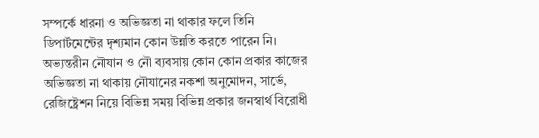সম্পর্কে ধারনা ও অভিজ্ঞতা না থাকার ফলে তিনি ডিপার্টমেন্টের দৃশ্যমান কোন উন্নতি করতে পারেন নি। অভ্যন্তরীন নৌযান ও নৌ ব্যবসায় কোন কোন প্রকার কাজের অভিজ্ঞতা না থাকায় নৌযানের নকশা অনুমোদন, সার্ভে, রেজিষ্ট্রেশন নিয়ে বিভিন্ন সময় বিভিন্ন প্রকার জনস্বার্থ বিরোধী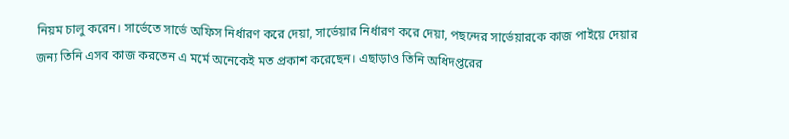নিয়ম চালু করেন। সার্ভেতে সার্ভে অফিস নির্ধারণ করে দেয়া, সার্ভেয়ার নির্ধারণ করে দেয়া, পছন্দের সার্ভেয়ারকে কাজ পাইয়ে দেয়ার জন্য তিনি এসব কাজ করতেন এ মর্মে অনেকেই মত প্রকাশ করেছেন। এছাড়াও তিনি অধিদপ্তরের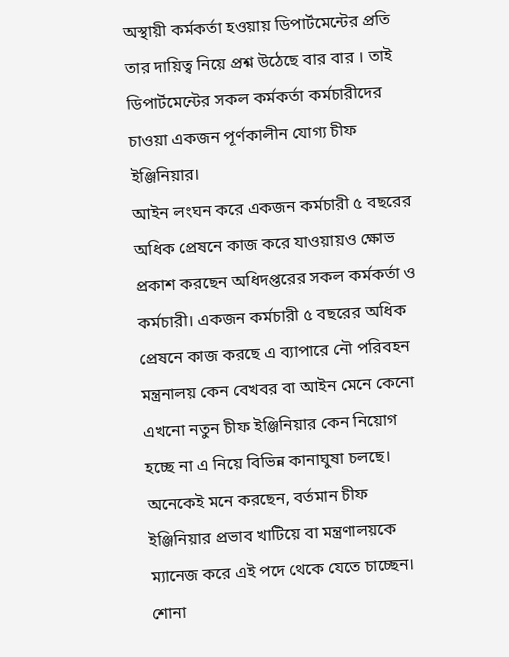অস্থায়ী কর্মকর্তা হওয়ায় ডিপার্টমেন্টের প্রতি তার দায়িত্ব নিয়ে প্রশ্ন উঠেছে বার বার । তাই ডিপার্টমেন্টের সকল কর্মকর্তা কর্মচারীদের চাওয়া একজন পূর্ণকালীন যোগ্য চীফ ইঞ্জিনিয়ার।
আইন লংঘন করে একজন কর্মচারী ৫ বছরের অধিক প্রেষনে কাজ করে যাওয়ায়ও ক্ষোভ প্রকাশ করছেন অধিদপ্তরের সকল কর্মকর্তা ও কর্মচারী। একজন কর্মচারী ৫ বছরের অধিক প্রেষনে কাজ করছে এ ব্যাপারে নৌ পরিবহন মন্ত্রনালয় কেন বেখবর বা আইন মেনে কেনো এখনো নতুন চীফ ইঞ্জিনিয়ার কেন নিয়োগ হচ্ছে না এ নিয়ে বিভিন্ন কানাঘুষা চলছে। অনেকেই মনে করছেন, বর্তমান চীফ ইঞ্জিনিয়ার প্রভাব খাটিয়ে বা মন্ত্রণালয়কে ম্যানেজ করে এই পদে থেকে যেতে চাচ্ছেন। শোনা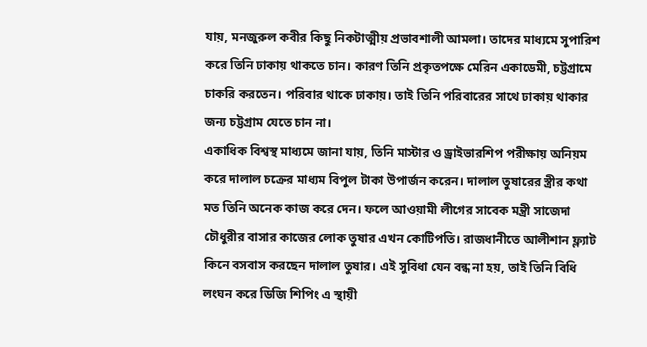যায়, মনজুরুল কবীর কিছু নিকটাত্মীয় প্রভাবশালী আমলা। তাদের মাধ্যমে সুপারিশ করে তিনি ঢাকায় থাকতে চান। কারণ তিনি প্রকৃতপক্ষে মেরিন একাডেমী, চট্টগ্রামে চাকরি করতেন। পরিবার থাকে ঢাকায়। তাই তিনি পরিবারের সাথে ঢাকায় থাকার জন্য চট্টগ্রাম যেতে চান না।
একাধিক বিশ্বস্থ মাধ্যমে জানা যায়, তিনি মাস্টার ও ড্রাইভারশিপ পরীক্ষায় অনিয়ম করে দালাল চক্রের মাধ্যম বিপুল টাকা উপার্জন করেন। দালাল তুষারের স্ত্রীর কথা মত তিনি অনেক কাজ করে দেন। ফলে আওয়ামী লীগের সাবেক মন্ত্রী সাজেদা চৌধুরীর বাসার কাজের লোক তুষার এখন কোটিপতি। রাজধানীতে আলীশান ফ্ল্যাট কিনে বসবাস করছেন দালাল তুষার। এই সুবিধা যেন বন্ধ না হয়, তাই তিনি বিধি লংঘন করে ডিজি শিপিং এ স্থায়ী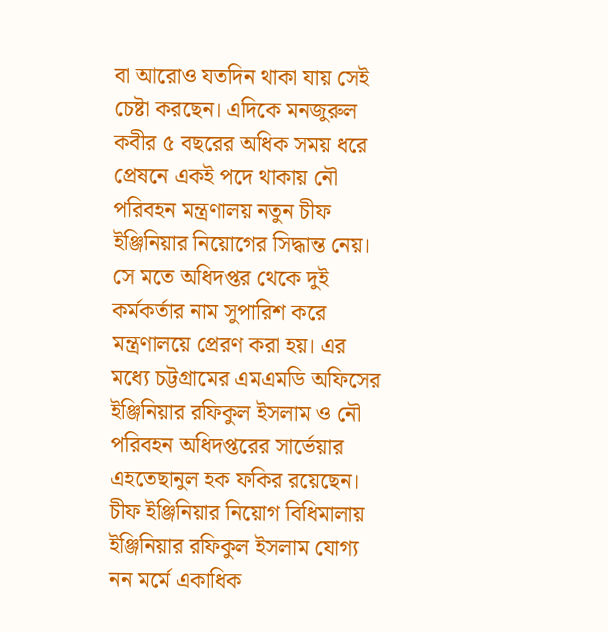বা আরোও যতদিন থাকা যায় সেই চেষ্টা করছেন। এদিকে মনজুরুল কবীর ৫ বছরের অধিক সময় ধরে প্রেষনে একই পদে থাকায় নৌ পরিবহন মন্ত্রণালয় নতুন চীফ ইঞ্জিনিয়ার নিয়োগের সিদ্ধান্ত নেয়। সে মতে অধিদপ্তর থেকে দুই কর্মকর্তার নাম সুপারিশ করে মন্ত্রণালয়ে প্রেরণ করা হয়। এর মধ্যে চট্টগ্রামের এমএমডি অফিসের ইঞ্জিনিয়ার রফিকুল ইসলাম ও নৌ পরিবহন অধিদপ্তরের সার্ভেয়ার এহতেছানুল হক ফকির রয়েছেন। চীফ ইঞ্জিনিয়ার নিয়োগ বিধিমালায় ইঞ্জিনিয়ার রফিকুল ইসলাম যোগ্য নন মর্মে একাধিক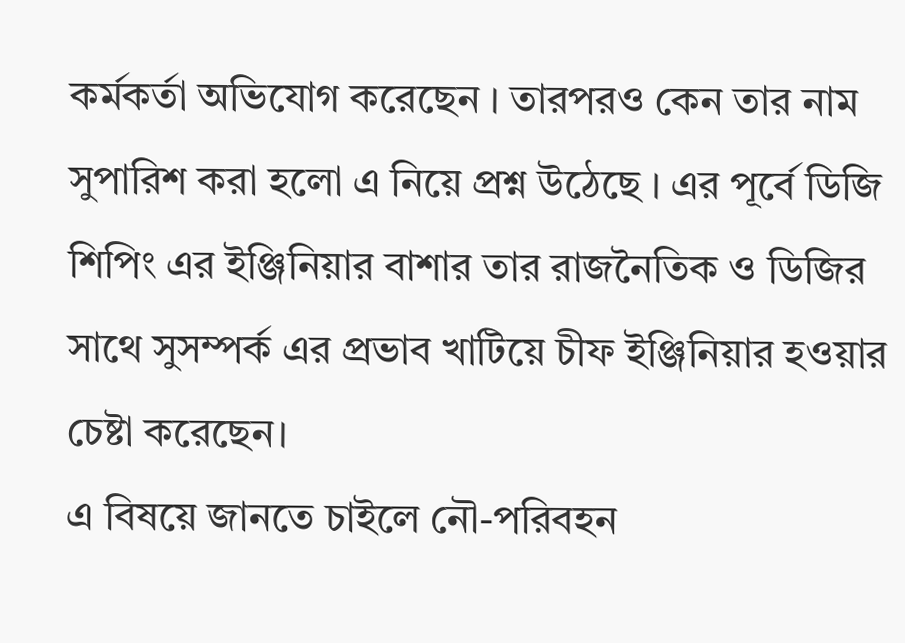কর্মকর্তা অভিযোগ করেছেন । তারপরও কেন তার নাম সুপারিশ করা হলো এ নিয়ে প্রশ্ন উঠেছে । এর পূর্বে ডিজি শিপিং এর ইঞ্জিনিয়ার বাশার তার রাজনৈতিক ও ডিজির সাথে সুসম্পর্ক এর প্রভাব খাটিয়ে চীফ ইঞ্জিনিয়ার হওয়ার চেষ্টা করেছেন।
এ বিষয়ে জানতে চাইলে নৌ-পরিবহন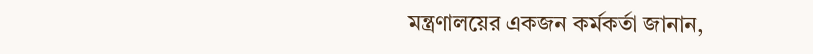মন্ত্রণালয়ের একজন কর্মকর্তা জানান,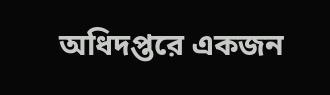অধিদপ্তরে একজন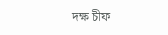দক্ষ চীফ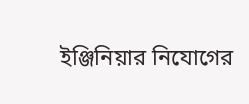ইঞ্জিনিয়ার নিযোগের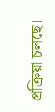প্রক্রিয়া চলছে।